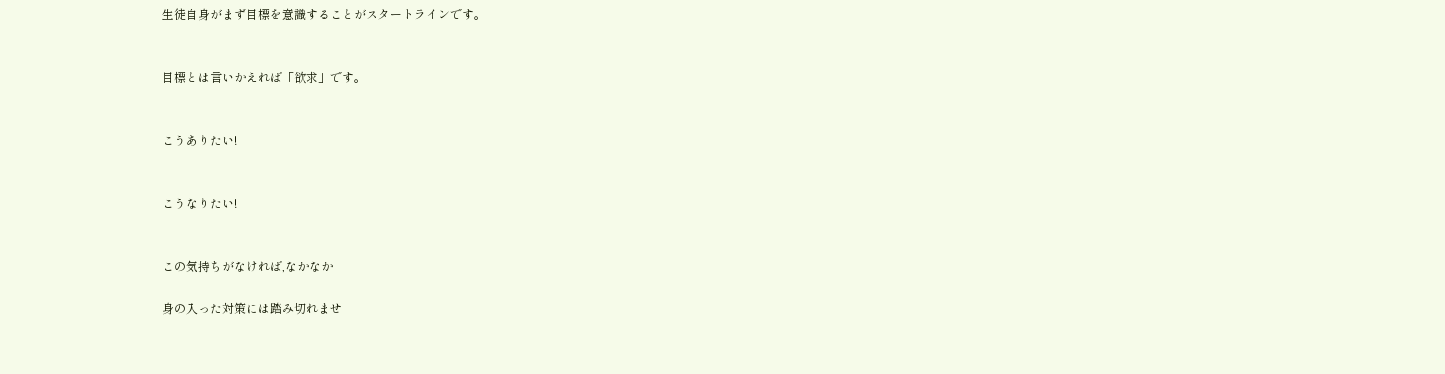生徒自身がまず目標を意識することがスタートラインです。


目標とは言いかえれば「欲求」です。


こうありたい!


こうなりたい!


この気持ちがなければ,なかなか

身の入った対策には踏み切れませ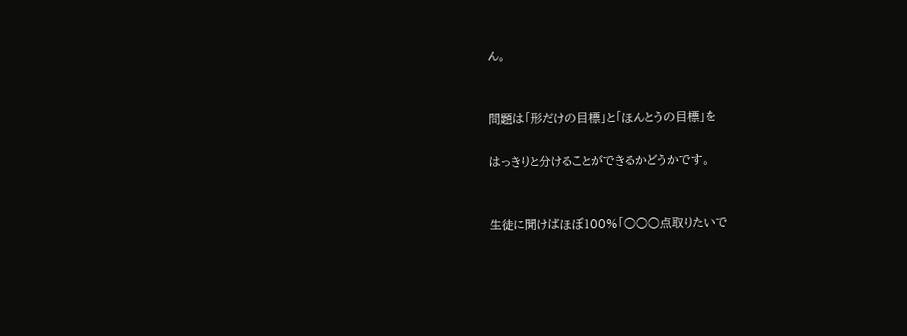ん。


問題は「形だけの目標」と「ほんとうの目標」を

はっきりと分けることができるかどうかです。


生徒に聞けばほぼ100%「○○○点取りたいで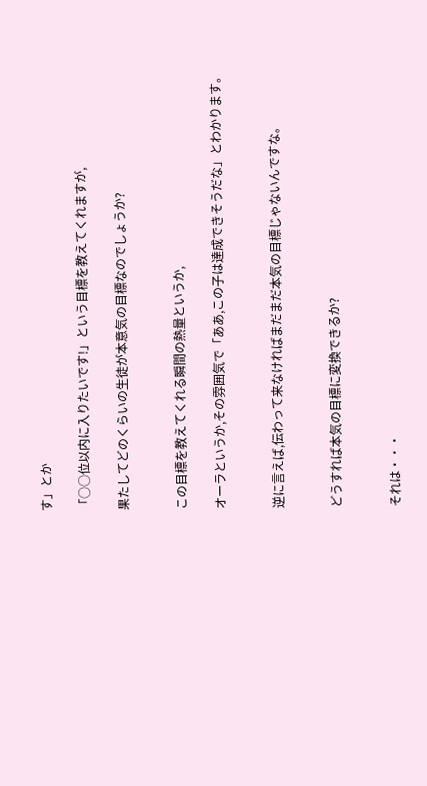す」とか

「○○位以内に入りたいです!」という目標を教えてくれますが,

果たしてどのくらいの生徒が本意気の目標なのでしょうか?


この目標を教えてくれる瞬間の熱量というか,

オーラというか,その雰囲気で「ああ,この子は達成できそうだな」とわかります。


逆に言えば,伝わって来なければまだまだ本気の目標じゃないんですな。


どうすれば本気の目標に変換できるか?


それは・・・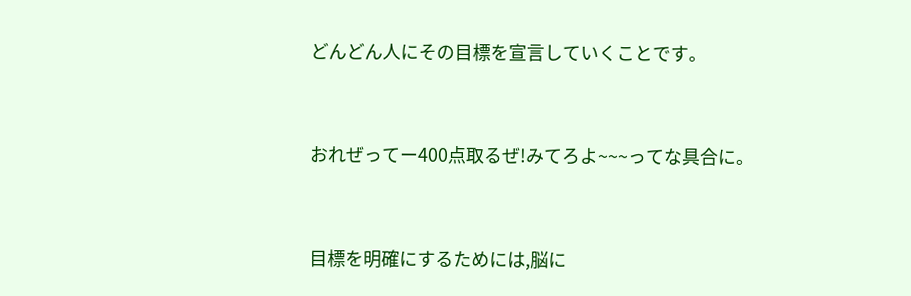どんどん人にその目標を宣言していくことです。


おれぜってー400点取るぜ!みてろよ~~~ってな具合に。


目標を明確にするためには,脳に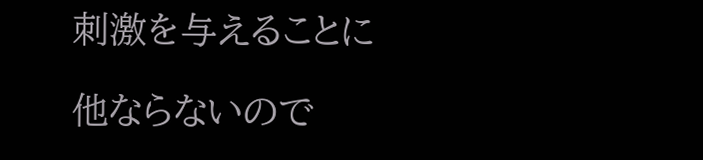刺激を与えることに

他ならないので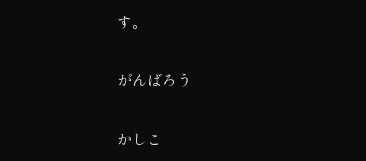す。


がんばろう


かしこ